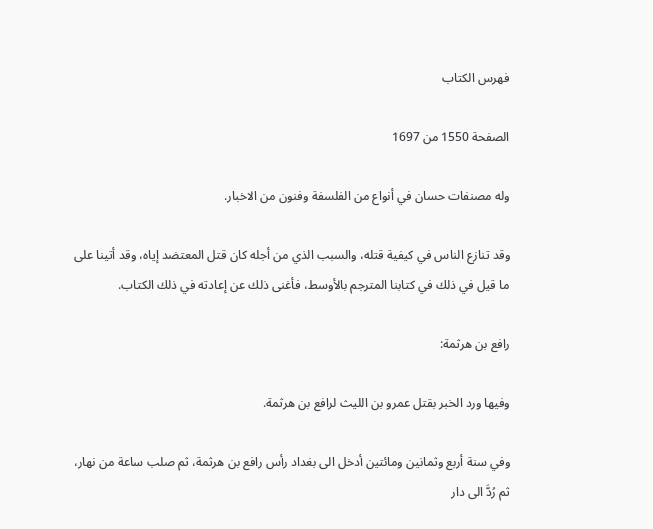فهرس الكتاب

الصفحة 1550 من 1697

وله مصنفات حسان في أنواع من الفلسفة وفنون من الاخبار.

وقد تنازع الناس في كيفية قتله، والسبب الذي من أجله كان قتل المعتضد إياه، وقد أتينا على ما قيل في ذلك في كتابنا المترجم بالأوسط، فأغنى ذلك عن إعادته في ذلك الكتاب.

رافع بن هرثمة:

وفيها ورد الخبر بقتل عمرو بن الليث لرافع بن هرثمة.

وفي سنة أربع وثمانين ومائتين أدخل الى بغداد رأس رافع بن هرثمة، ثم صلب ساعة من نهار، ثم رُدَّ الى دار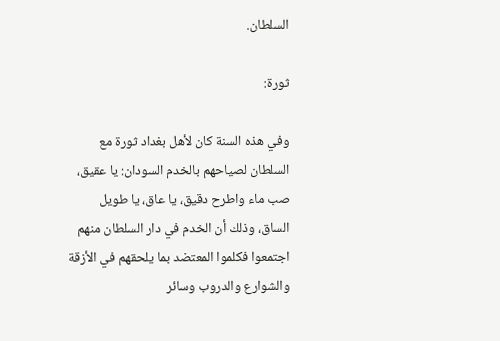السلطان.

ثورة:

وفي هذه السنة كان لأهل بغداد ثورة مع السلطان لصياحهم بالخدم السودان: يا عقيق، صب ماء واطرح دقيق، يا عاق، يا طويل الساق، وذلك أن الخدم في دار السلطان منهم اجتمعوا فكلموا المعتضد بما يلحقهم في الأزقة والشوارع والدروب وسائر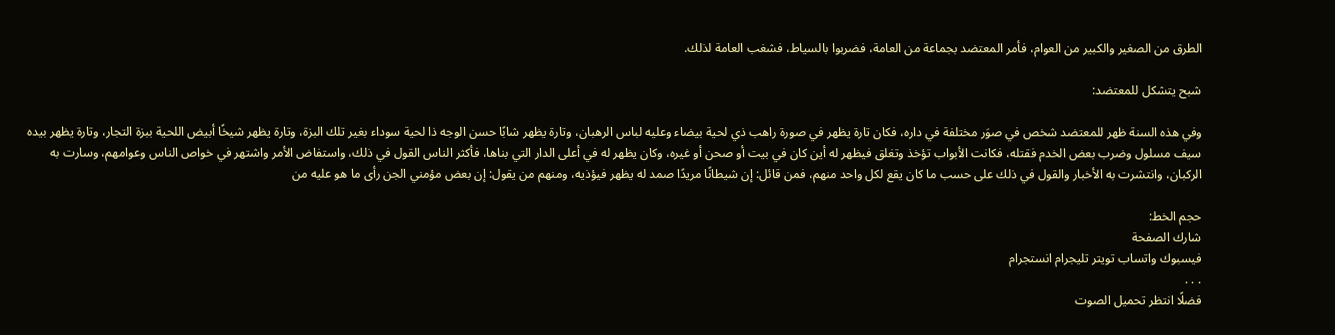الطرق من الصغير والكبير من العوام، فأمر المعتضد بجماعة من العامة، فضربوا بالسياط، فشغب العامة لذلك.

شبح يتشكل للمعتضد:

وفي هذه السنة ظهر للمعتضد شخص في صوَر مختلفة في داره، فكان تارة يظهر في صورة راهب ذي لحية بيضاء وعليه لباس الرهبان، وتارة يظهر شابًا حسن الوجه ذا لحية سوداء بغير تلك البزة، وتارة يظهر شيخًا أبيض اللحية ببزة التجار، وتارة يظهر بيده سيف مسلول وضرب بعض الخدم فقتله، فكانت الأبواب تؤخذ وتغلق فيظهر له أين كان في بيت أو صحن أو غيره، وكان يظهر له في أعلى الدار التي بناها، فأكثر الناس القول في ذلك، واستفاض الأمر واشتهر في خواص الناس وعوامهم، وسارت به الركبان، وانتشرت به الأخبار والقول في ذلك على حسب ما كان يقع لكل واحد منهم، فمن قائل: إن شيطانًا مريدًا صمد له يظهر فيؤذيه، ومنهم من يقول: إن بعض مؤمني الجن رأى ما هو عليه من

حجم الخط:
شارك الصفحة
فيسبوك واتساب تويتر تليجرام انستجرام
. . .
فضلًا انتظر تحميل الصوت